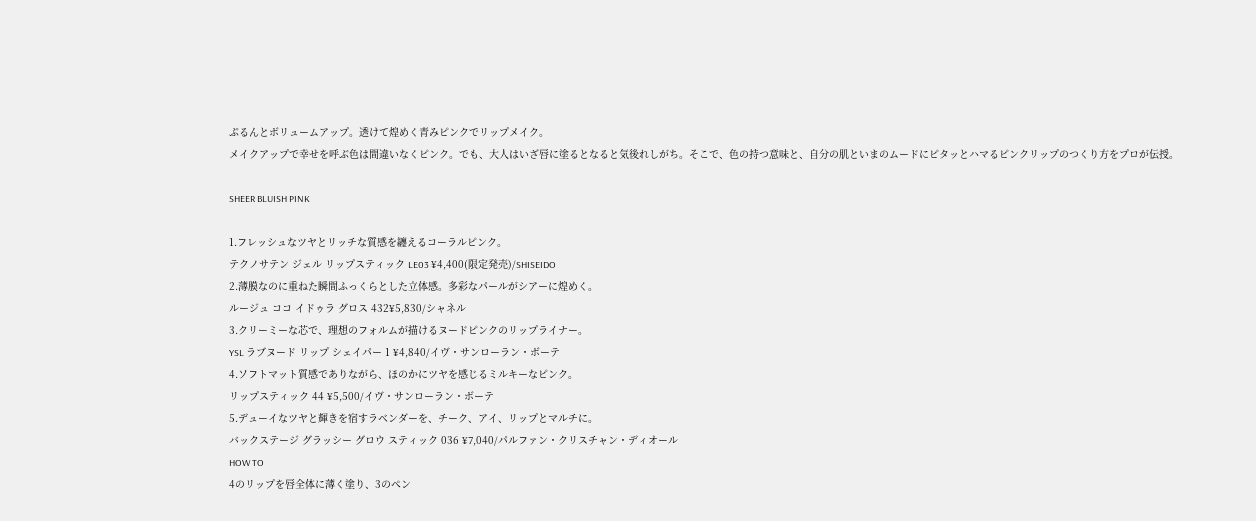ぷるんとボリュームアップ。透けて煌めく青みピンクでリップメイク。
メイクアップで幸せを呼ぶ色は間違いなくピンク。でも、大人はいざ唇に塗るとなると気後れしがち。そこで、色の持つ意味と、自分の肌といまのムードにピタッとハマるピンクリップのつくり方をプロが伝授。

SHEER BLUISH PINK

1.フレッシュなツヤとリッチな質感を纏えるコーラルピンク。
テクノサテン ジェル リップスティック LE03 ¥4,400(限定発売)/SHISEIDO
2.薄膜なのに重ねた瞬間ふっくらとした立体感。多彩なパールがシアーに煌めく。
ルージュ ココ イドゥラ グロス 432¥5,830/シャネル
3.クリーミーな芯で、理想のフォルムが描けるヌードピンクのリップライナー。
YSL ラブヌード リップ シェイパー 1 ¥4,840/イヴ・サンローラン・ボーテ
4.ソフトマット質感でありながら、ほのかにツヤを感じるミルキーなピンク。
リップスティック 44 ¥5,500/イヴ・サンローラン・ボーテ
5.デューイなツヤと輝きを宿すラベンダーを、チーク、アイ、リップとマルチに。
バックステージ グラッシー グロウ スティック 036 ¥7,040/パルファン・クリスチャン・ディオール
HOW TO
4のリップを唇全体に薄く塗り、3のペン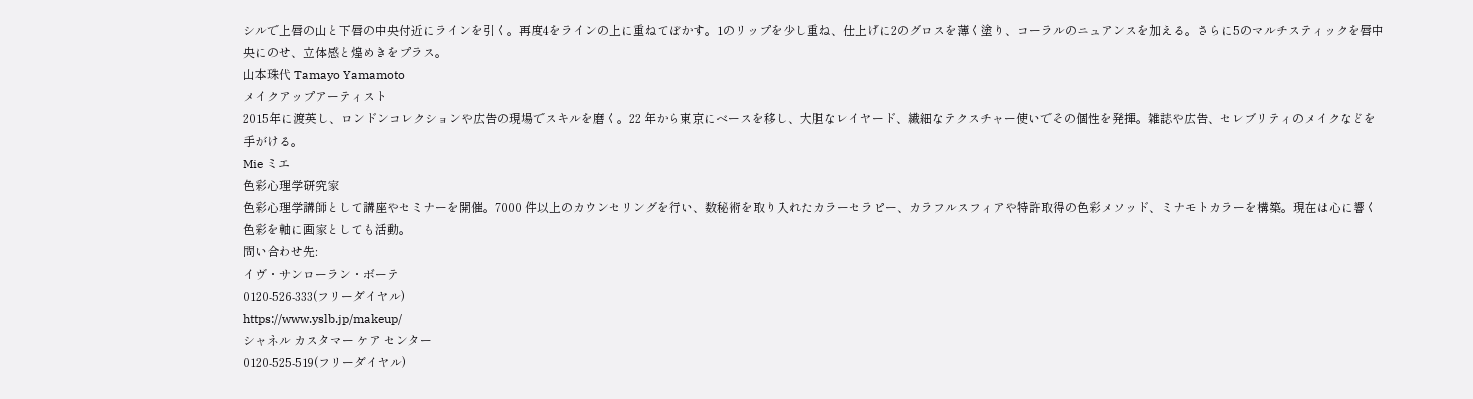シルで上唇の山と下唇の中央付近にラインを引く。再度4をラインの上に重ねてぼかす。1のリップを少し重ね、仕上げに2のグロスを薄く塗り、コーラルのニュアンスを加える。さらに5のマルチスティックを唇中央にのせ、立体感と煌めきをプラス。
山本珠代 Tamayo Yamamoto
メイクアップアーティスト
2015年に渡英し、ロンドンコレクションや広告の現場でスキルを磨く。22 年から東京にベースを移し、大胆なレイヤード、繊細なテクスチャー使いでその個性を発揮。雑誌や広告、セレブリティのメイクなどを手がける。
Mie ミエ
色彩心理学研究家
色彩心理学講師として講座やセミナーを開催。7000 件以上のカウンセリングを行い、数秘術を取り入れたカラーセラピー、カラフルスフィアや特許取得の色彩メソッド、ミナモトカラーを構築。現在は心に響く色彩を軸に画家としても活動。
問い合わせ先:
イヴ・サンローラン・ボーテ
0120-526-333(フリーダイヤル)
https://www.yslb.jp/makeup/
シャネル カスタマー ケア センター
0120-525-519(フリーダイヤル)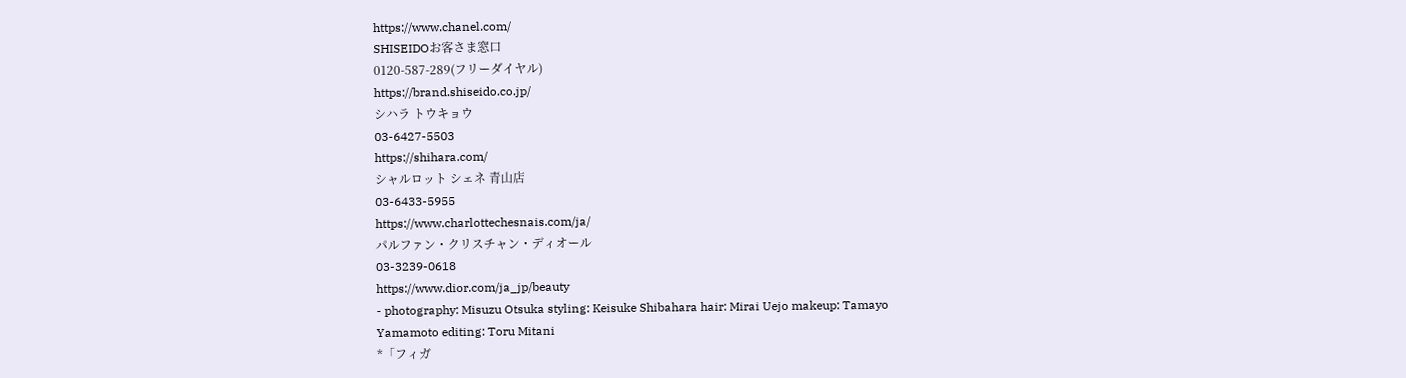https://www.chanel.com/
SHISEIDOお客さま窓口
0120-587-289(フリーダイヤル)
https://brand.shiseido.co.jp/
シハラ トウキョウ
03-6427-5503
https://shihara.com/
シャルロット シェネ 青山店
03-6433-5955
https://www.charlottechesnais.com/ja/
パルファン・クリスチャン・ディオール
03-3239-0618
https://www.dior.com/ja_jp/beauty
- photography: Misuzu Otsuka styling: Keisuke Shibahara hair: Mirai Uejo makeup: Tamayo Yamamoto editing: Toru Mitani
*「フィガ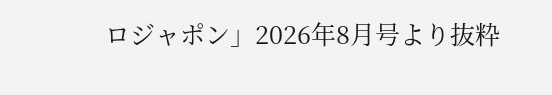ロジャポン」2026年8月号より抜粋